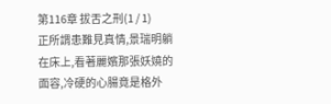第116章 拔舌之刑(1 / 1)
正所謂患難見真情,景瑞明躺在床上,看著麗嬪那張妖嬈的面容,冷硬的心腸竟是格外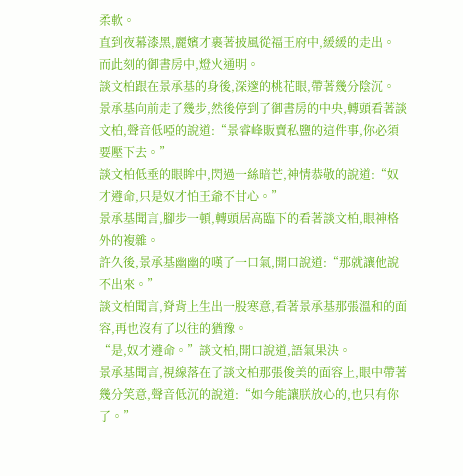柔軟。
直到夜幕漆黑,麗嬪才裹著披風從福王府中,緩緩的走出。
而此刻的御書房中,燈火通明。
談文柏跟在景承基的身後,深邃的桃花眼,帶著幾分陰沉。
景承基向前走了幾步,然後停到了御書房的中央,轉頭看著談文柏,聲音低啞的說道:“景睿峰販賣私鹽的這件事,你必須要壓下去。”
談文柏低垂的眼眸中,閃過一絲暗芒,神情恭敬的說道:“奴才遵命,只是奴才怕王爺不甘心。”
景承基聞言,腳步一頓,轉頭居高臨下的看著談文柏,眼神格外的複雜。
許久後,景承基幽幽的嘆了一口氣,開口說道:“那就讓他說不出來。”
談文柏聞言,脊背上生出一股寒意,看著景承基那張溫和的面容,再也沒有了以往的猶豫。
“是,奴才遵命。”談文柏,開口說道,語氣果決。
景承基聞言,視線落在了談文柏那張俊美的面容上,眼中帶著幾分笑意,聲音低沉的說道:“如今能讓朕放心的,也只有你了。”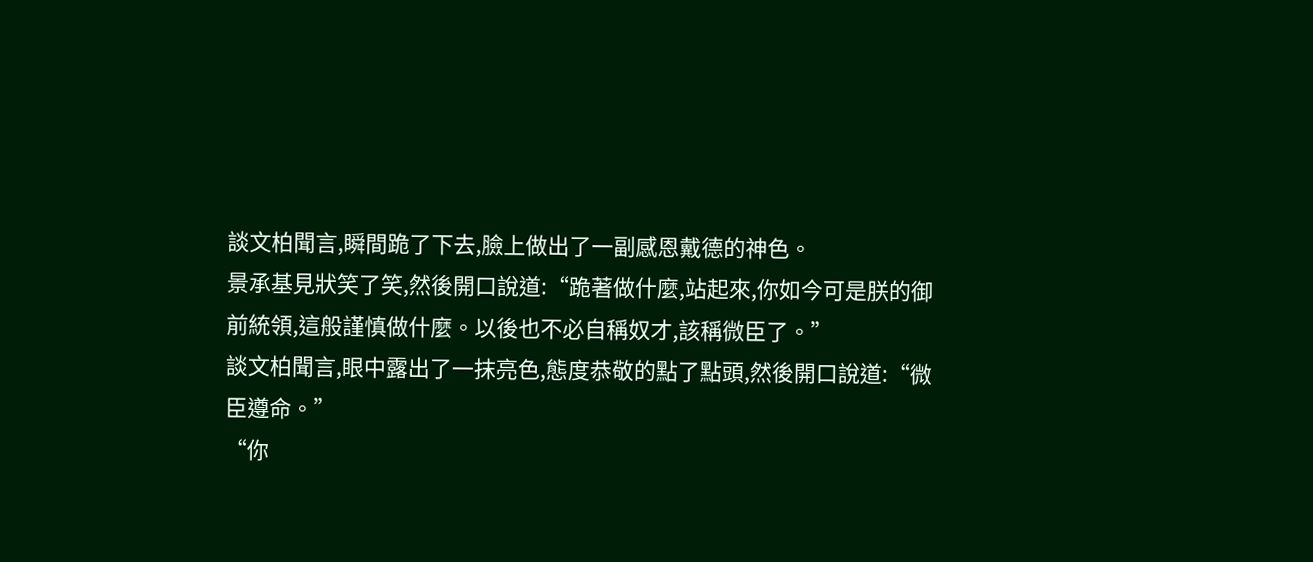談文柏聞言,瞬間跪了下去,臉上做出了一副感恩戴德的神色。
景承基見狀笑了笑,然後開口說道:“跪著做什麼,站起來,你如今可是朕的御前統領,這般謹慎做什麼。以後也不必自稱奴才,該稱微臣了。”
談文柏聞言,眼中露出了一抹亮色,態度恭敬的點了點頭,然後開口說道:“微臣遵命。”
“你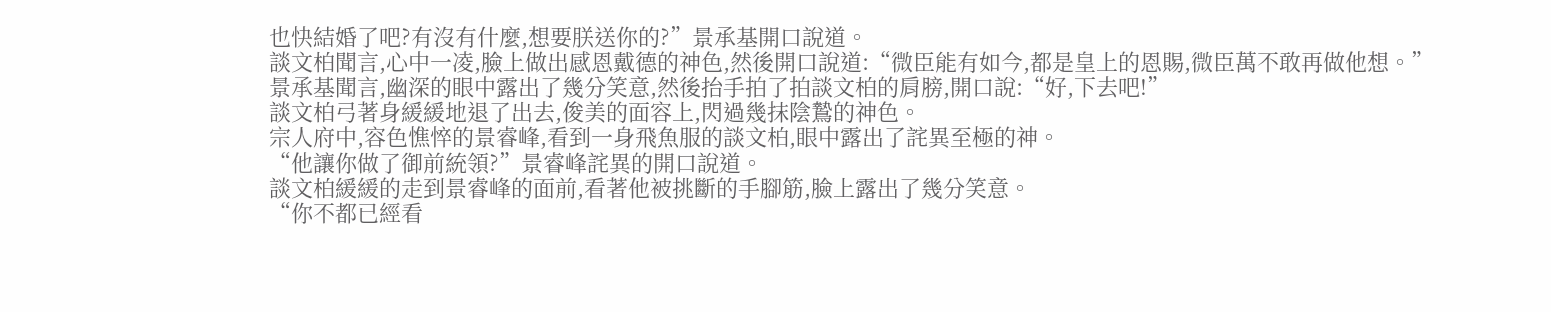也快結婚了吧?有沒有什麼,想要朕送你的?”景承基開口說道。
談文柏聞言,心中一凌,臉上做出感恩戴德的神色,然後開口說道:“微臣能有如今,都是皇上的恩賜,微臣萬不敢再做他想。”
景承基聞言,幽深的眼中露出了幾分笑意,然後抬手拍了拍談文柏的肩膀,開口說:“好,下去吧!”
談文柏弓著身緩緩地退了出去,俊美的面容上,閃過幾抹陰鷙的神色。
宗人府中,容色憔悴的景睿峰,看到一身飛魚服的談文柏,眼中露出了詫異至極的神。
“他讓你做了御前統領?”景睿峰詫異的開口說道。
談文柏緩緩的走到景睿峰的面前,看著他被挑斷的手腳筋,臉上露出了幾分笑意。
“你不都已經看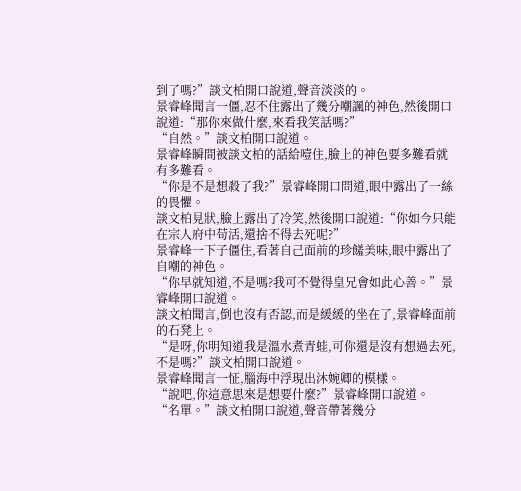到了嗎?”談文柏開口說道,聲音淡淡的。
景睿峰聞言一僵,忍不住露出了幾分嘲諷的神色,然後開口說道:“那你來做什麼,來看我笑話嗎?”
“自然。”談文柏開口說道。
景睿峰瞬間被談文柏的話給噎住,臉上的神色要多難看就有多難看。
“你是不是想殺了我?”景睿峰開口問道,眼中露出了一絲的畏懼。
談文柏見狀,臉上露出了冷笑,然後開口說道:“你如今只能在宗人府中苟活,還捨不得去死呢?”
景睿峰一下子僵住,看著自己面前的珍饈美味,眼中露出了自嘲的神色。
“你早就知道,不是嗎?我可不覺得皇兄會如此心善。”景睿峰開口說道。
談文柏聞言,倒也沒有否認,而是緩緩的坐在了,景睿峰面前的石凳上。
“是呀,你明知道我是溫水煮青蛙,可你還是沒有想過去死,不是嗎?”談文柏開口說道。
景睿峰聞言一怔,腦海中浮現出沐婉卿的模樣。
“說吧,你這意思來是想要什麼?”景睿峰開口說道。
“名單。”談文柏開口說道,聲音帶著幾分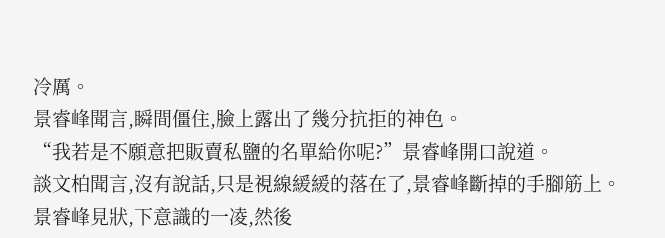冷厲。
景睿峰聞言,瞬間僵住,臉上露出了幾分抗拒的神色。
“我若是不願意把販賣私鹽的名單給你呢?”景睿峰開口說道。
談文柏聞言,沒有說話,只是視線緩緩的落在了,景睿峰斷掉的手腳筋上。
景睿峰見狀,下意識的一凌,然後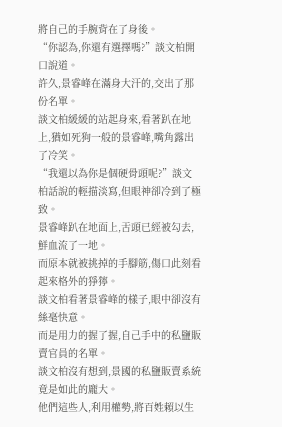將自己的手腕背在了身後。
“你認為,你還有選擇嗎?”談文柏開口說道。
許久,景睿峰在滿身大汗的,交出了那份名單。
談文柏緩緩的站起身來,看著趴在地上,猶如死狗一般的景睿峰,嘴角露出了冷笑。
“我還以為你是個硬骨頭呢?”談文柏話說的輕描淡寫,但眼神卻冷到了極致。
景睿峰趴在地面上,舌頭已經被勾去,鮮血流了一地。
而原本就被挑掉的手腳筋,傷口此刻看起來格外的猙獰。
談文柏看著景睿峰的樣子,眼中卻沒有絲毫快意。
而是用力的握了握,自己手中的私鹽販賣官員的名單。
談文柏沒有想到,景國的私鹽販賣系統竟是如此的龐大。
他們這些人,利用權勢,將百姓賴以生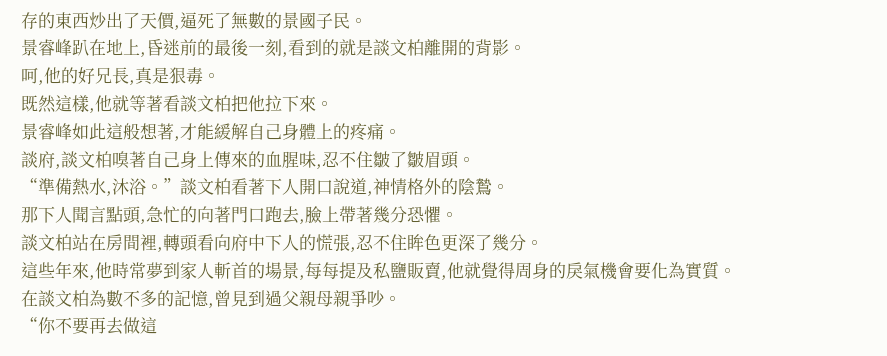存的東西炒出了天價,逼死了無數的景國子民。
景睿峰趴在地上,昏迷前的最後一刻,看到的就是談文柏離開的背影。
呵,他的好兄長,真是狠毒。
既然這樣,他就等著看談文柏把他拉下來。
景睿峰如此這般想著,才能緩解自己身體上的疼痛。
談府,談文柏嗅著自己身上傳來的血腥味,忍不住皺了皺眉頭。
“準備熱水,沐浴。”談文柏看著下人開口說道,神情格外的陰鷙。
那下人聞言點頭,急忙的向著門口跑去,臉上帶著幾分恐懼。
談文柏站在房間裡,轉頭看向府中下人的慌張,忍不住眸色更深了幾分。
這些年來,他時常夢到家人斬首的場景,每每提及私鹽販賣,他就覺得周身的戾氣機會要化為實質。
在談文柏為數不多的記憶,曾見到過父親母親爭吵。
“你不要再去做這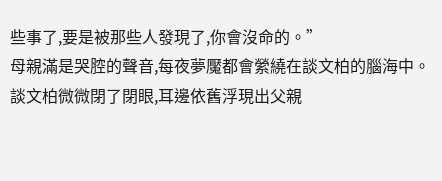些事了,要是被那些人發現了,你會沒命的。”
母親滿是哭腔的聲音,每夜夢魘都會縈繞在談文柏的腦海中。
談文柏微微閉了閉眼,耳邊依舊浮現出父親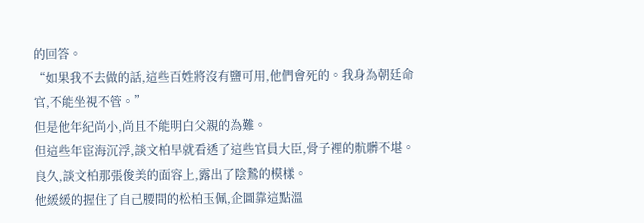的回答。
“如果我不去做的話,這些百姓將沒有鹽可用,他們會死的。我身為朝廷命官,不能坐視不管。”
但是他年紀尚小,尚且不能明白父親的為難。
但這些年宦海沉浮,談文柏早就看透了這些官員大臣,骨子裡的骯髒不堪。
良久,談文柏那張俊美的面容上,露出了陰鷙的模樣。
他緩緩的握住了自己腰間的松柏玉佩,企圖靠這點溫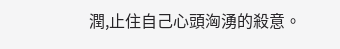潤,止住自己心頭洶湧的殺意。